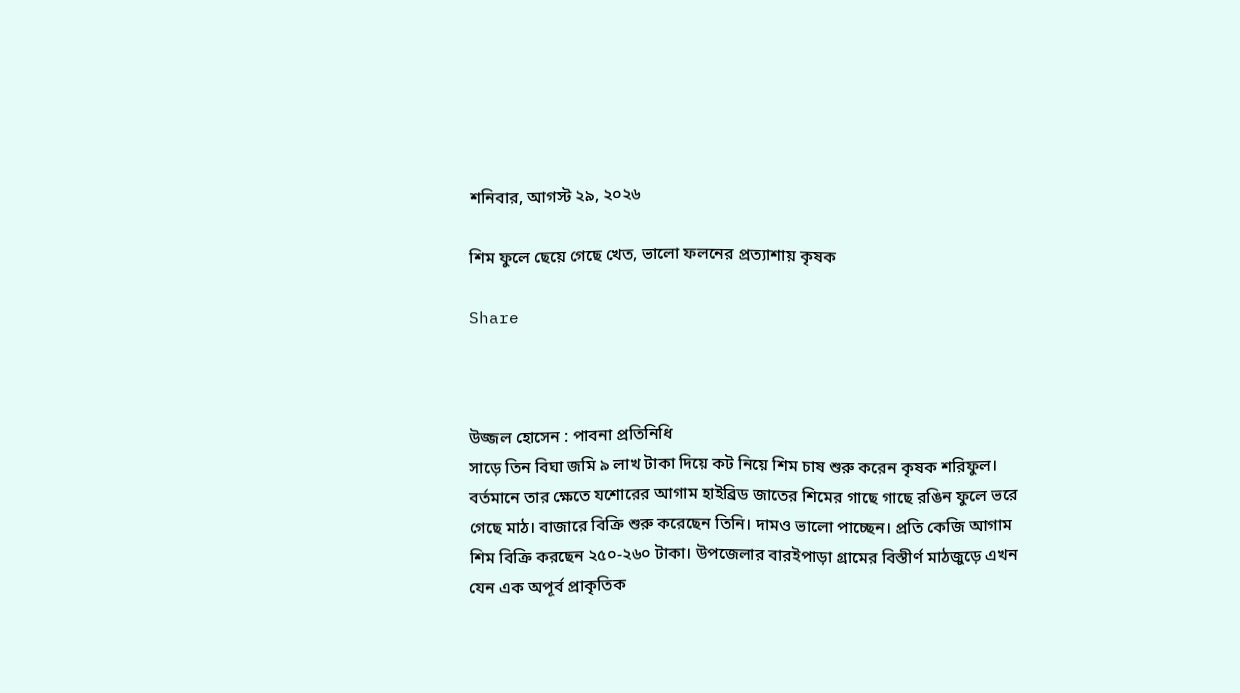শনিবার, আগস্ট ২৯, ২০২৬

শিম ফুলে ছেয়ে গেছে খেত, ভালো ফলনের প্রত্যাশায় কৃষক

Share



উজ্জল হোসেন : পাবনা প্রতিনিধি
সাড়ে তিন বিঘা জমি ৯ লাখ টাকা দিয়ে কট নিয়ে শিম চাষ শুরু করেন কৃষক শরিফুল। বর্তমানে তার ক্ষেতে যশোরের আগাম হাইব্রিড জাতের শিমের গাছে গাছে রঙিন ফুলে ভরে গেছে মাঠ। বাজারে বিক্রি শুরু করেছেন তিনি। দামও ভালো পাচ্ছেন। প্রতি কেজি আগাম শিম বিক্রি করছেন ২৫০-২৬০ টাকা। উপজেলার বারইপাড়া গ্রামের বিস্তীর্ণ মাঠজুড়ে এখন যেন এক অপূর্ব প্রাকৃতিক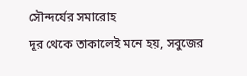সৌন্দর্যের সমারোহ
দূর থেকে তাকালেই মনে হয়, সবুজের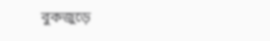বুকজুড়ে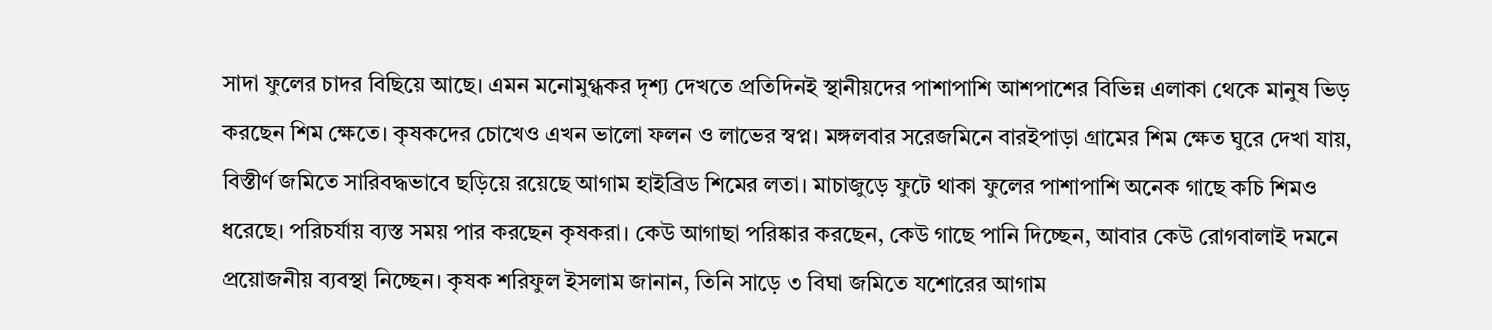সাদা ফুলের চাদর বিছিয়ে আছে। এমন মনোমুগ্ধকর দৃশ্য দেখতে প্রতিদিনই স্থানীয়দের পাশাপাশি আশপাশের বিভিন্ন এলাকা থেকে মানুষ ভিড় করছেন শিম ক্ষেতে। কৃষকদের চোখেও এখন ভালো ফলন ও লাভের স্বপ্ন। মঙ্গলবার সরেজমিনে বারইপাড়া গ্রামের শিম ক্ষেত ঘুরে দেখা যায়, বিস্তীর্ণ জমিতে সারিবদ্ধভাবে ছড়িয়ে রয়েছে আগাম হাইব্রিড শিমের লতা। মাচাজুড়ে ফুটে থাকা ফুলের পাশাপাশি অনেক গাছে কচি শিমও ধরেছে। পরিচর্যায় ব্যস্ত সময় পার করছেন কৃষকরা। কেউ আগাছা পরিষ্কার করছেন, কেউ গাছে পানি দিচ্ছেন, আবার কেউ রোগবালাই দমনে প্রয়োজনীয় ব্যবস্থা নিচ্ছেন। কৃষক শরিফুল ইসলাম জানান, তিনি সাড়ে ৩ বিঘা জমিতে যশোরের আগাম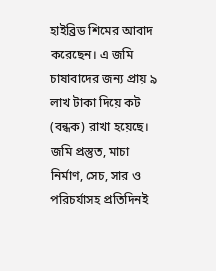হাইব্রিড শিমের আবাদ করেছেন। এ জমি চাষাবাদের জন্য প্রায় ৯ লাখ টাকা দিয়ে কট (বন্ধক) রাখা হয়েছে। জমি প্রস্তুত, মাচা নির্মাণ, সেচ, সার ও পরিচর্যাসহ প্রতিদিনই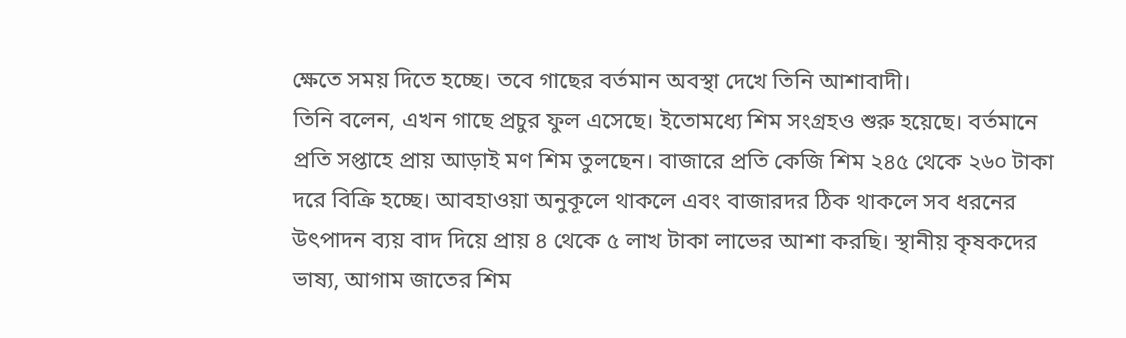ক্ষেতে সময় দিতে হচ্ছে। তবে গাছের বর্তমান অবস্থা দেখে তিনি আশাবাদী।
তিনি বলেন, এখন গাছে প্রচুর ফুল এসেছে। ইতোমধ্যে শিম সংগ্রহও শুরু হয়েছে। বর্তমানে প্রতি সপ্তাহে প্রায় আড়াই মণ শিম তুলছেন। বাজারে প্রতি কেজি শিম ২৪৫ থেকে ২৬০ টাকা দরে বিক্রি হচ্ছে। আবহাওয়া অনুকূলে থাকলে এবং বাজারদর ঠিক থাকলে সব ধরনের উৎপাদন ব্যয় বাদ দিয়ে প্রায় ৪ থেকে ৫ লাখ টাকা লাভের আশা করছি। স্থানীয় কৃষকদের ভাষ্য, আগাম জাতের শিম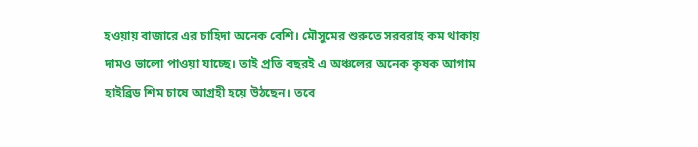হওয়ায় বাজারে এর চাহিদা অনেক বেশি। মৌসুমের শুরুতে সরবরাহ কম থাকায় দামও ভালো পাওয়া যাচ্ছে। তাই প্রতি বছরই এ অঞ্চলের অনেক কৃষক আগাম হাইব্রিড শিম চাষে আগ্রহী হয়ে উঠছেন। তবে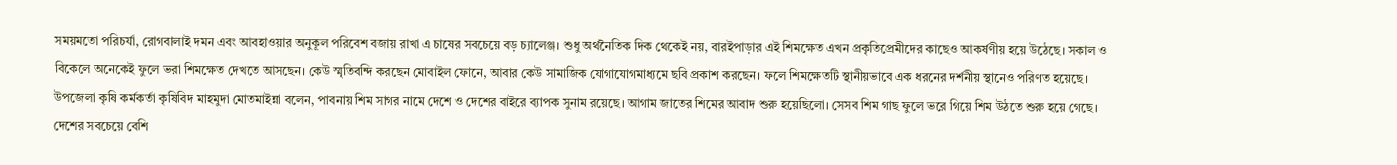সময়মতো পরিচর্যা, রোগবালাই দমন এবং আবহাওয়ার অনুকূল পরিবেশ বজায় রাখা এ চাষের সবচেয়ে বড় চ্যালেঞ্জ। শুধু অর্থনৈতিক দিক থেকেই নয়, বারইপাড়ার এই শিমক্ষেত এখন প্রকৃতিপ্রেমীদের কাছেও আকর্ষণীয় হয়ে উঠেছে। সকাল ও বিকেলে অনেকেই ফুলে ভরা শিমক্ষেত দেখতে আসছেন। কেউ স্মৃতিবন্দি করছেন মোবাইল ফোনে, আবার কেউ সামাজিক যোগাযোগমাধ্যমে ছবি প্রকাশ করছেন। ফলে শিমক্ষেতটি স্থানীয়ভাবে এক ধরনের দর্শনীয় স্থানেও পরিণত হয়েছে। উপজেলা কৃষি কর্মকর্তা কৃষিবিদ মাহমুদা মোতমাইন্না বলেন, পাবনায় শিম সাগর নামে দেশে ও দেশের বাইরে ব্যাপক সুনাম রয়েছে। আগাম জাতের শিমের আবাদ শুরু হয়েছিলো। সেসব শিম গাছ ফুলে ভরে গিয়ে শিম উঠতে শুরু হয়ে গেছে। দেশের সবচেয়ে বেশি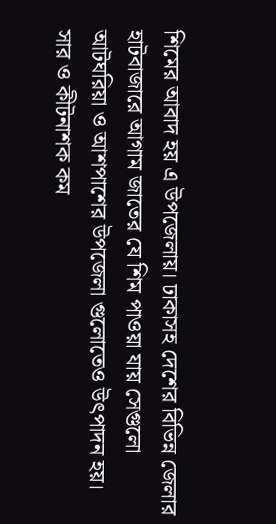শিমের আবাদ হয় এ উপজেলায়। ঢাকাসহ দেশের বিভিন্ন জেলার হাটবাজারে আগাম জাতের যে শিম পাওয়া যায় সেগুলো আটঘরিয়া ও আশপাশের উপজেলা গুলোতেও উৎপাদন হয়। সার ও কীটনাশক কম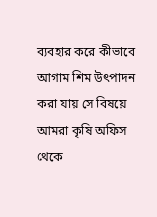ব্যবহার করে কীভাবে আগাম শিম উৎপাদন করা যায় সে বিষয়ে আমরা কৃষি অফিস থেকে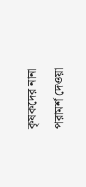কৃষকদের নানা পরামর্শ দেওয়া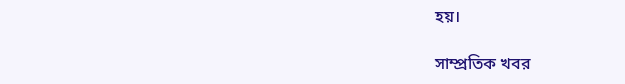হয়।

সাম্প্রতিক খবর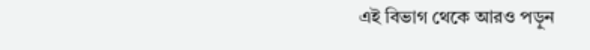এই বিভাগ থেকে আরও পড়ুন